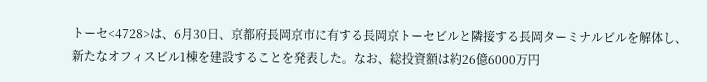トーセ<4728>は、6月30日、京都府長岡京市に有する長岡京トーセビルと隣接する長岡ターミナルビルを解体し、新たなオフィスビル1棟を建設することを発表した。なお、総投資額は約26億6000万円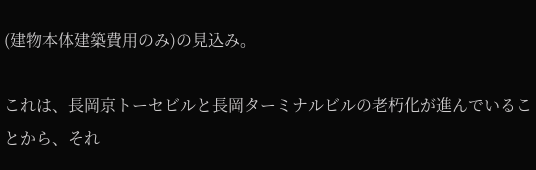(建物本体建築費用のみ)の見込み。

これは、長岡京トーセビルと長岡ターミナルビルの老朽化が進んでいることから、それ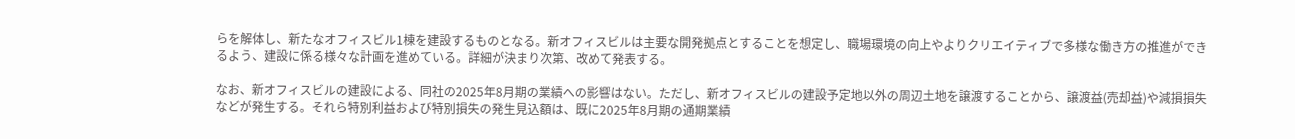らを解体し、新たなオフィスビル1棟を建設するものとなる。新オフィスビルは主要な開発拠点とすることを想定し、職場環境の向上やよりクリエイティブで多様な働き方の推進ができるよう、建設に係る様々な計画を進めている。詳細が決まり次第、改めて発表する。

なお、新オフィスビルの建設による、同社の2025年8月期の業績への影響はない。ただし、新オフィスビルの建設予定地以外の周辺土地を譲渡することから、譲渡益(売却益)や減損損失などが発生する。それら特別利益および特別損失の発生見込額は、既に2025年8月期の通期業績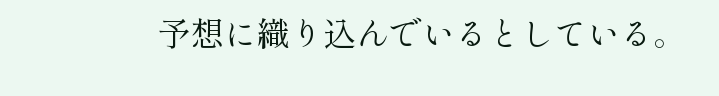予想に織り込んでいるとしている。